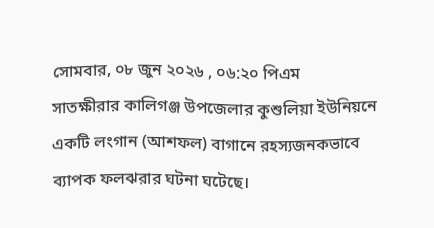সোমবার, ০৮ জুন ২০২৬ , ০৬:২০ পিএম
সাতক্ষীরার কালিগঞ্জ উপজেলার কুশুলিয়া ইউনিয়নে একটি লংগান (আশফল) বাগানে রহস্যজনকভাবে ব্যাপক ফলঝরার ঘটনা ঘটেছে।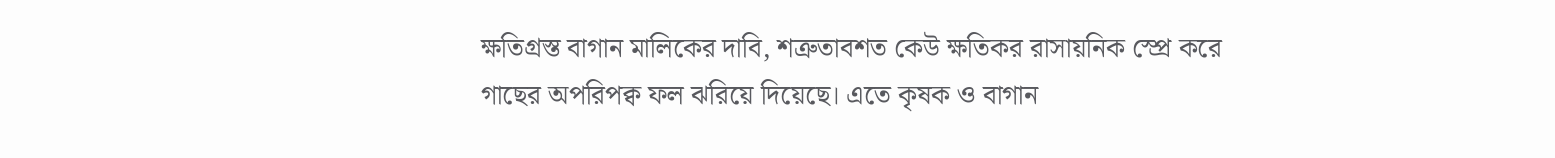ক্ষতিগ্রস্ত বাগান মালিকের দাবি, শত্রুতাবশত কেউ ক্ষতিকর রাসায়নিক স্প্রে করে গাছের অপরিপক্ব ফল ঝরিয়ে দিয়েছে। এতে কৃষক ও বাগান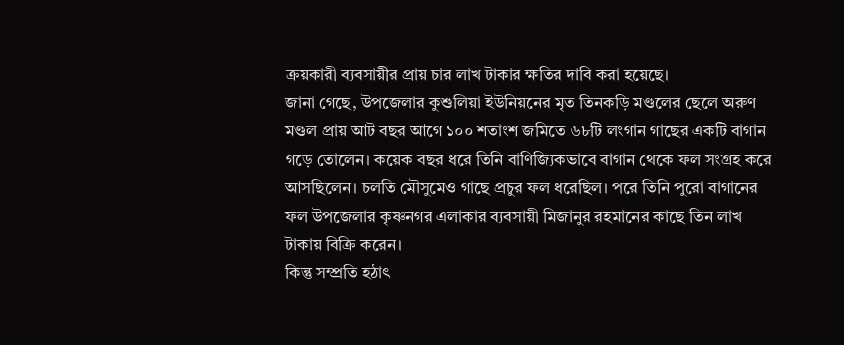ক্রয়কারী ব্যবসায়ীর প্রায় চার লাখ টাকার ক্ষতির দাবি করা হয়েছে।
জানা গেছে, উপজেলার কুশুলিয়া ইউনিয়নের মৃত তিনকড়ি মণ্ডলের ছেলে অরুণ মণ্ডল প্রায় আট বছর আগে ১০০ শতাংশ জমিতে ৬৮টি লংগান গাছের একটি বাগান গড়ে তোলেন। কয়েক বছর ধরে তিনি বাণিজ্যিকভাবে বাগান থেকে ফল সংগ্রহ করে আসছিলেন। চলতি মৌসুমেও গাছে প্রচুর ফল ধরেছিল। পরে তিনি পুরো বাগানের ফল উপজেলার কৃষ্ণনগর এলাকার ব্যবসায়ী মিজানুর রহমানের কাছে তিন লাখ টাকায় বিক্রি করেন।
কিন্তু সম্প্রতি হঠাৎ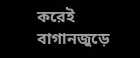করেই বাগানজুড়ে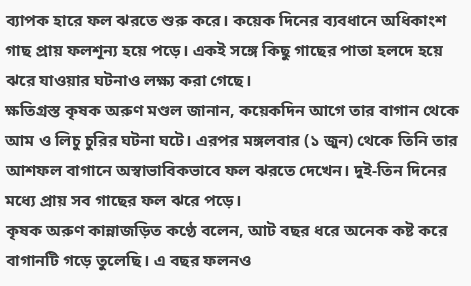ব্যাপক হারে ফল ঝরতে শুরু করে। কয়েক দিনের ব্যবধানে অধিকাংশ গাছ প্রায় ফলশূন্য হয়ে পড়ে। একই সঙ্গে কিছু গাছের পাতা হলদে হয়ে ঝরে যাওয়ার ঘটনাও লক্ষ্য করা গেছে।
ক্ষতিগ্রস্ত কৃষক অরুণ মণ্ডল জানান, কয়েকদিন আগে তার বাগান থেকে আম ও লিচু চুরির ঘটনা ঘটে। এরপর মঙ্গলবার (১ জুন) থেকে তিনি তার আশফল বাগানে অস্বাভাবিকভাবে ফল ঝরতে দেখেন। দুই-তিন দিনের মধ্যে প্রায় সব গাছের ফল ঝরে পড়ে।
কৃষক অরুণ কান্নাজড়িত কণ্ঠে বলেন, আট বছর ধরে অনেক কষ্ট করে বাগানটি গড়ে তুলেছি। এ বছর ফলনও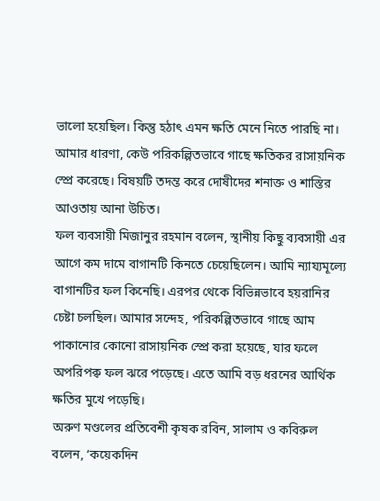ভালো হয়েছিল। কিন্তু হঠাৎ এমন ক্ষতি মেনে নিতে পারছি না। আমার ধারণা, কেউ পরিকল্পিতভাবে গাছে ক্ষতিকর রাসায়নিক স্প্রে করেছে। বিষয়টি তদন্ত করে দোষীদের শনাক্ত ও শাস্তির আওতায় আনা উচিত।
ফল ব্যবসায়ী মিজানুর রহমান বলেন, স্থানীয় কিছু ব্যবসায়ী এর আগে কম দামে বাগানটি কিনতে চেয়েছিলেন। আমি ন্যায্যমূল্যে বাগানটির ফল কিনেছি। এরপর থেকে বিভিন্নভাবে হয়রানির চেষ্টা চলছিল। আমার সন্দেহ, পরিকল্পিতভাবে গাছে আম পাকানোর কোনো রাসায়নিক স্প্রে করা হয়েছে, যার ফলে অপরিপক্ব ফল ঝরে পড়েছে। এতে আমি বড় ধরনের আর্থিক ক্ষতির মুখে পড়েছি।
অরুণ মণ্ডলের প্রতিবেশী কৃষক রবিন, সালাম ও কবিরুল বলেন, ‘কয়েকদিন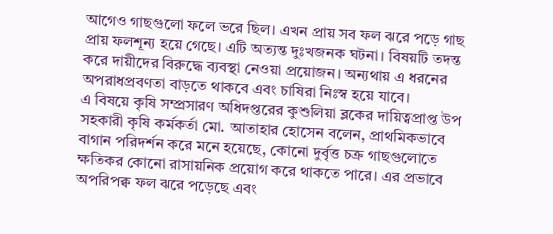আগেও গাছগুলো ফলে ভরে ছিল। এখন প্রায় সব ফল ঝরে পড়ে গাছ প্রায় ফলশূন্য হয়ে গেছে। এটি অত্যন্ত দুঃখজনক ঘটনা। বিষয়টি তদন্ত করে দায়ীদের বিরুদ্ধে ব্যবস্থা নেওয়া প্রয়োজন। অন্যথায় এ ধরনের অপরাধপ্রবণতা বাড়তে থাকবে এবং চাষিরা নিঃস্ব হয়ে যাবে।
এ বিষয়ে কৃষি সম্প্রসারণ অধিদপ্তরের কুশুলিয়া ব্লকের দায়িত্বপ্রাপ্ত উপ সহকারী কৃষি কর্মকর্তা মো. আতাহার হোসেন বলেন, প্রাথমিকভাবে বাগান পরিদর্শন করে মনে হয়েছে, কোনো দুর্বৃত্ত চক্র গাছগুলোতে ক্ষতিকর কোনো রাসায়নিক প্রয়োগ করে থাকতে পারে। এর প্রভাবে অপরিপক্ব ফল ঝরে পড়েছে এবং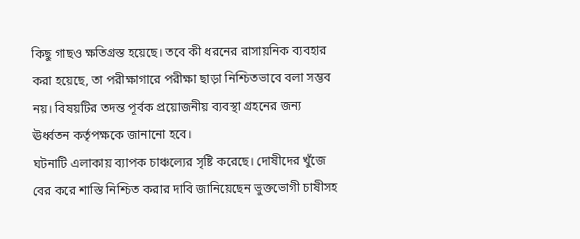কিছু গাছও ক্ষতিগ্রস্ত হয়েছে। তবে কী ধরনের রাসায়নিক ব্যবহার করা হয়েছে, তা পরীক্ষাগারে পরীক্ষা ছাড়া নিশ্চিতভাবে বলা সম্ভব নয়। বিষয়টির তদন্ত পূর্বক প্রয়োজনীয় ব্যবস্থা গ্রহনের জন্য ঊর্ধ্বতন কর্তৃপক্ষকে জানানো হবে।
ঘটনাটি এলাকায় ব্যাপক চাঞ্চল্যের সৃষ্টি করেছে। দোষীদের খুঁজে বের করে শাস্তি নিশ্চিত করার দাবি জানিয়েছেন ভুক্তভোগী চাষীসহ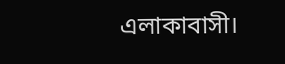এলাকাবাসী।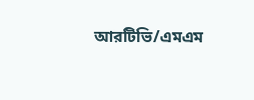আরটিভি/এমএম